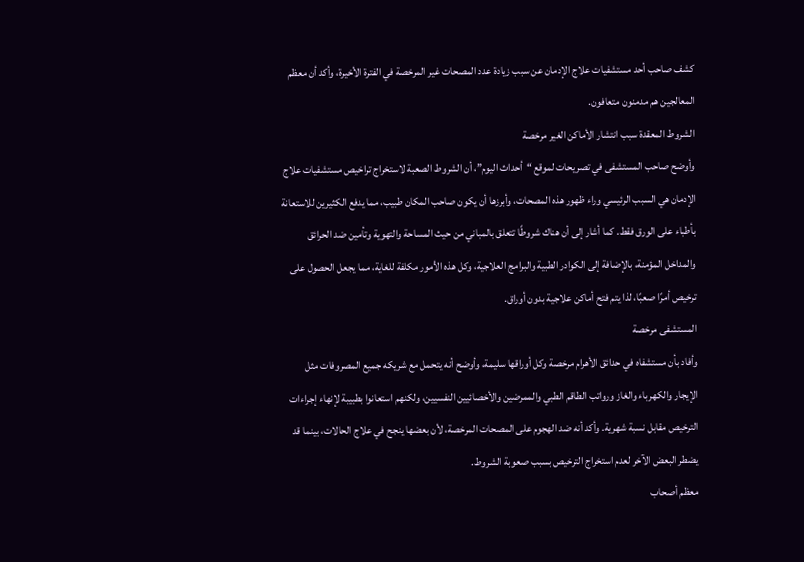كشف صاحب أحد مستشفيات علاج الإدمان عن سبب زيادة عدد المصحات غير المرخصة في الفترة الأخيرة، وأكد أن معظم المعالجين هم مدمنون متعافون.
الشروط المعقدة سبب انتشار الأماكن الغير مرخصة
وأوضح صاحب المستشفى في تصريحات لموقع “أحداث اليوم”، أن الشروط الصعبة لاستخراج تراخيص مستشفيات علاج الإدمان هي السبب الرئيسي وراء ظهور هذه المصحات، وأبرزها أن يكون صاحب المكان طبيب، مما يدفع الكثيرين للاستعانة بأطباء على الورق فقط. كما أشار إلى أن هناك شروطًا تتعلق بالمباني من حيث المساحة والتهوية وتأمين ضد الحرائق والمداخل المؤمنة، بالإضافة إلى الكوادر الطبية والبرامج العلاجية، وكل هذه الأمور مكلفة للغاية، مما يجعل الحصول على ترخيص أمرًا صعبًا، لذا يتم فتح أماكن علاجية بدون أوراق.
المستشفى مرخصة
وأفاد بأن مستشفاه في حدائق الأهرام مرخصة وكل أوراقها سليمة، وأوضح أنه يتحمل مع شريكه جميع المصروفات مثل الإيجار والكهرباء والغاز ورواتب الطاقم الطبي والممرضين والأخصائيين النفسيين، ولكنهم استعانوا بطبيبة لإنهاء إجراءات الترخيص مقابل نسبة شهرية. وأكد أنه ضد الهجوم على المصحات المرخصة، لأن بعضها ينجح في علاج الحالات، بينما قد يضطر البعض الآخر لعدم استخراج الترخيص بسبب صعوبة الشروط.
معظم أصحاب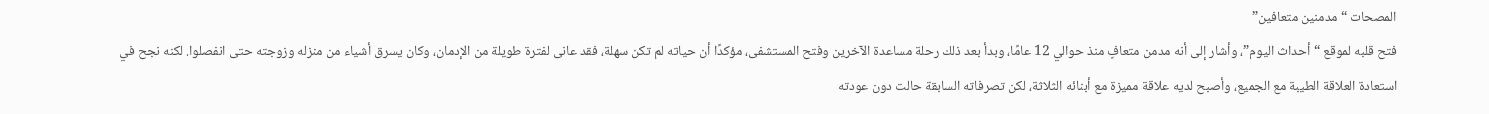المصحات “مدمنين متعافين”
فتح قلبه لموقع “أحداث اليوم”، وأشار إلى أنه مدمن متعافٍ منذ حوالي 12 عامًا، وبدأ بعد ذلك رحلة مساعدة الآخرين وفتح المستشفى، مؤكدًا أن حياته لم تكن سهلة، فقد عانى لفترة طويلة من الإدمان، وكان يسرق أشياء من منزله وزوجته حتى انفصلوا. لكنه نجح في استعادة العلاقة الطيبة مع الجميع، وأصبح لديه علاقة مميزة مع أبنائه الثلاثة، لكن تصرفاته السابقة حالت دون عودته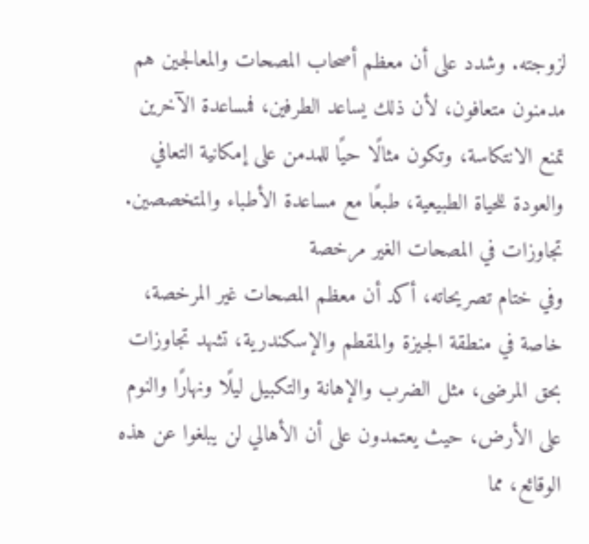لزوجته. وشدد على أن معظم أصحاب المصحات والمعالجين هم مدمنون متعافون، لأن ذلك يساعد الطرفين، فمساعدة الآخرين تمنع الانتكاسة، وتكون مثالًا حيًا للمدمن على إمكانية التعافي والعودة للحياة الطبيعية، طبعًا مع مساعدة الأطباء والمتخصصين.
تجاوزات في المصحات الغير مرخصة
وفي ختام تصريحاته، أكد أن معظم المصحات غير المرخصة، خاصة في منطقة الجيزة والمقطم والإسكندرية، تشهد تجاوزات بحق المرضى، مثل الضرب والإهانة والتكبيل ليلًا ونهارًا والنوم على الأرض، حيث يعتمدون على أن الأهالي لن يبلغوا عن هذه الوقائع، مما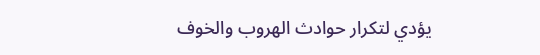يؤدي لتكرار حوادث الهروب والخوف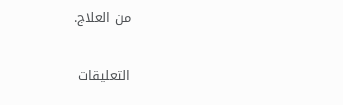من العلاج.


التعليقات